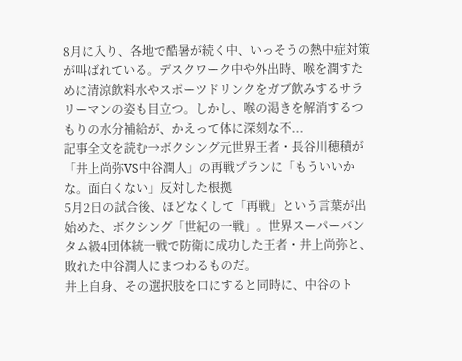8月に入り、各地で酷暑が続く中、いっそうの熱中症対策が叫ばれている。デスクワーク中や外出時、喉を潤すために清涼飲料水やスポーツドリンクをガブ飲みするサラリーマンの姿も目立つ。しかし、喉の渇きを解消するつもりの水分補給が、かえって体に深刻な不...
記事全文を読む→ボクシング元世界王者・長谷川穂積が「井上尚弥VS中谷潤人」の再戦プランに「もういいかな。面白くない」反対した根拠
5月2日の試合後、ほどなくして「再戦」という言葉が出始めた、ボクシング「世紀の一戦」。世界スーパーバンタム級4団体統一戦で防衛に成功した王者・井上尚弥と、敗れた中谷潤人にまつわるものだ。
井上自身、その選択肢を口にすると同時に、中谷のト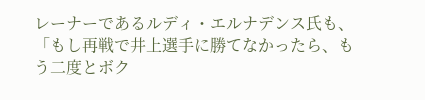レーナーであるルディ・エルナデンス氏も、
「もし再戦で井上選手に勝てなかったら、もう二度とボク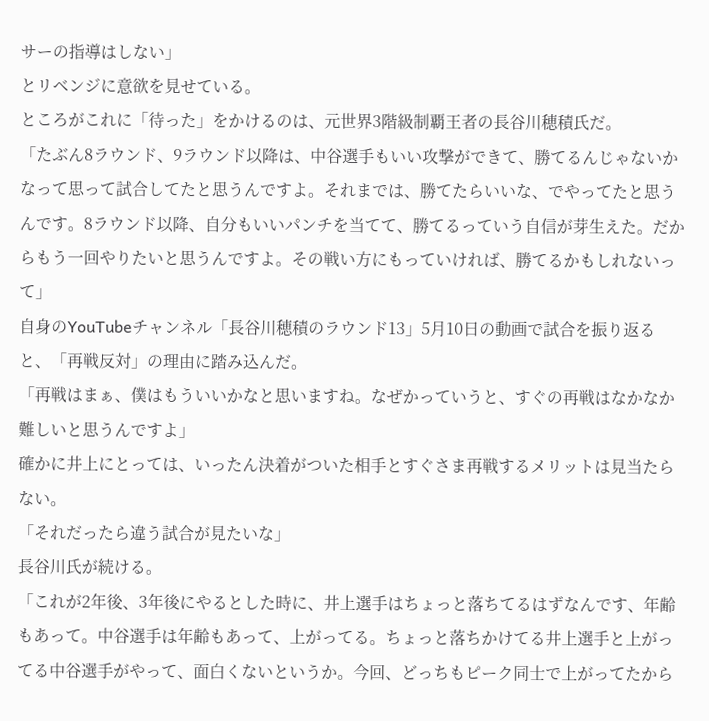サーの指導はしない」
とリベンジに意欲を見せている。
ところがこれに「待った」をかけるのは、元世界3階級制覇王者の長谷川穂積氏だ。
「たぶん8ラウンド、9ラウンド以降は、中谷選手もいい攻撃ができて、勝てるんじゃないかなって思って試合してたと思うんですよ。それまでは、勝てたらいいな、でやってたと思うんです。8ラウンド以降、自分もいいパンチを当てて、勝てるっていう自信が芽生えた。だからもう一回やりたいと思うんですよ。その戦い方にもっていければ、勝てるかもしれないって」
自身のYouTubeチャンネル「長谷川穂積のラウンド13」5月10日の動画で試合を振り返ると、「再戦反対」の理由に踏み込んだ。
「再戦はまぁ、僕はもういいかなと思いますね。なぜかっていうと、すぐの再戦はなかなか難しいと思うんですよ」
確かに井上にとっては、いったん決着がついた相手とすぐさま再戦するメリットは見当たらない。
「それだったら違う試合が見たいな」
長谷川氏が続ける。
「これが2年後、3年後にやるとした時に、井上選手はちょっと落ちてるはずなんです、年齢もあって。中谷選手は年齢もあって、上がってる。ちょっと落ちかけてる井上選手と上がってる中谷選手がやって、面白くないというか。今回、どっちもピーク同士で上がってたから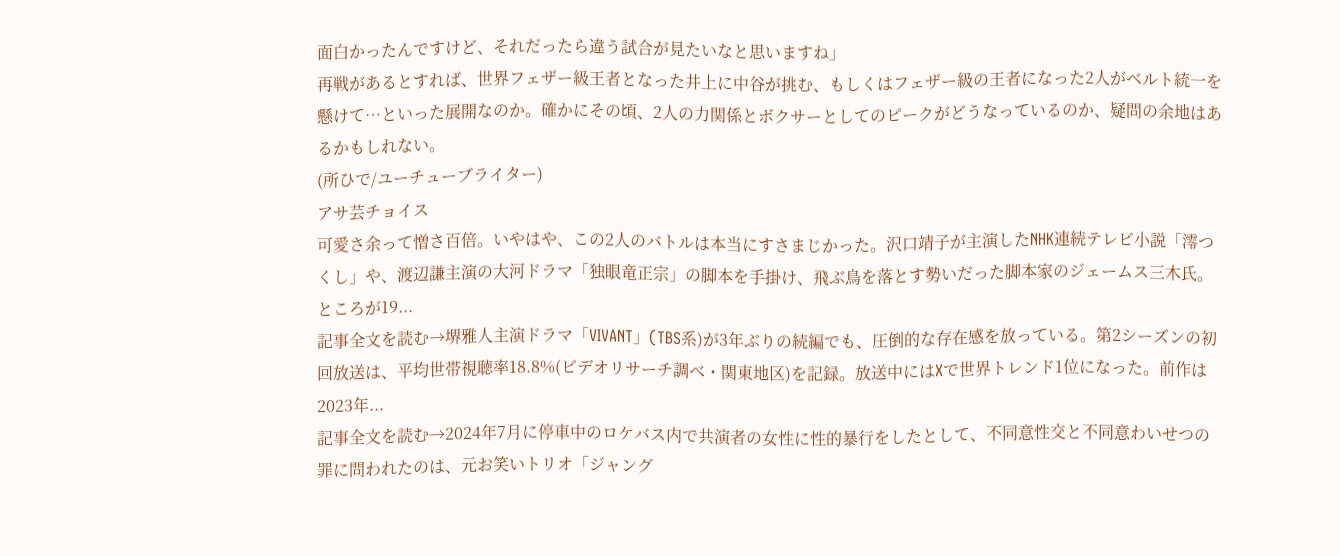面白かったんですけど、それだったら違う試合が見たいなと思いますね」
再戦があるとすれば、世界フェザー級王者となった井上に中谷が挑む、もしくはフェザー級の王者になった2人がベルト統一を懸けて…といった展開なのか。確かにその頃、2人の力関係とボクサーとしてのピークがどうなっているのか、疑問の余地はあるかもしれない。
(所ひで/ユーチューブライター)
アサ芸チョイス
可愛さ余って憎さ百倍。いやはや、この2人のバトルは本当にすさまじかった。沢口靖子が主演したNHK連続テレビ小説「澪つくし」や、渡辺謙主演の大河ドラマ「独眼竜正宗」の脚本を手掛け、飛ぶ鳥を落とす勢いだった脚本家のジェームス三木氏。ところが19...
記事全文を読む→堺雅人主演ドラマ「VIVANT」(TBS系)が3年ぶりの続編でも、圧倒的な存在感を放っている。第2シーズンの初回放送は、平均世帯視聴率18.8%(ビデオリサーチ調べ・関東地区)を記録。放送中にはXで世界トレンド1位になった。前作は2023年...
記事全文を読む→2024年7月に停車中のロケバス内で共演者の女性に性的暴行をしたとして、不同意性交と不同意わいせつの罪に問われたのは、元お笑いトリオ「ジャング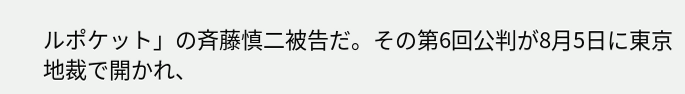ルポケット」の斉藤慎二被告だ。その第6回公判が8月5日に東京地裁で開かれ、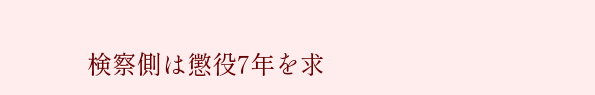検察側は懲役7年を求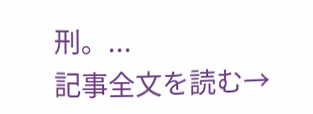刑。...
記事全文を読む→